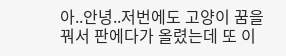아..안녕..저번에도 고양이 꿈을 꿔서 판에다가 올렸는데 또 이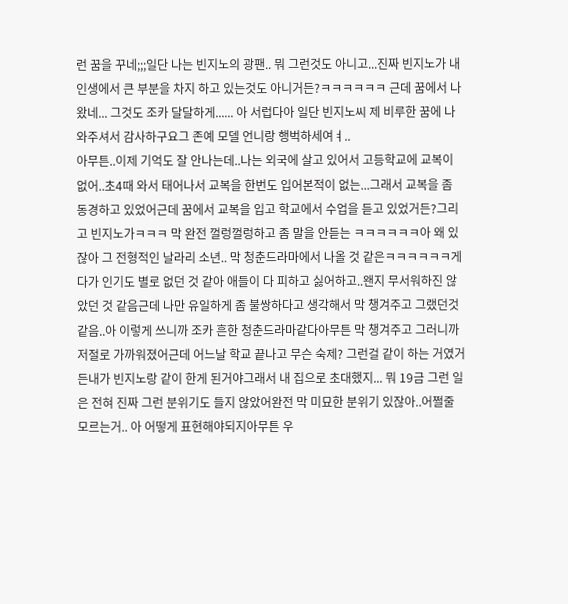런 꿈을 꾸네;;;일단 나는 빈지노의 광팬.. 뭐 그런것도 아니고...진짜 빈지노가 내 인생에서 큰 부분을 차지 하고 있는것도 아니거든?ㅋㅋㅋㅋㅋㅋ 근데 꿈에서 나왔네... 그것도 조카 달달하게...... 아 서럽다아 일단 빈지노씨 제 비루한 꿈에 나와주셔서 감사하구요그 존예 모델 언니랑 행벅하세여ㅕ..
아무튼..이제 기억도 잘 안나는데..나는 외국에 살고 있어서 고등학교에 교복이 없어..초4때 와서 태어나서 교복을 한번도 입어본적이 없는...그래서 교복을 좀 동경하고 있었어근데 꿈에서 교복을 입고 학교에서 수업을 듣고 있었거든?그리고 빈지노가ㅋㅋㅋ 막 완전 껄렁껄렁하고 좀 말을 안듣는 ㅋㅋㅋㅋㅋㅋ아 왜 있잖아 그 전형적인 날라리 소년.. 막 청춘드라마에서 나올 것 같은ㅋㅋㅋㅋㅋㅋ게다가 인기도 별로 없던 것 같아 애들이 다 피하고 싫어하고..왠지 무서워하진 않았던 것 같음근데 나만 유일하게 좀 불쌍하다고 생각해서 막 챙겨주고 그랬던것같음..아 이렇게 쓰니까 조카 흔한 청춘드라마같다아무튼 막 챙겨주고 그러니까 저절로 가까워졌어근데 어느날 학교 끝나고 무슨 숙제? 그런걸 같이 하는 거였거든내가 빈지노랑 같이 한게 된거야그래서 내 집으로 초대했지... 뭐 19금 그런 일은 전혀 진짜 그런 분위기도 들지 않았어완전 막 미묘한 분위기 있잖아..어쩔줄 모르는거.. 아 어떻게 표현해야되지아무튼 우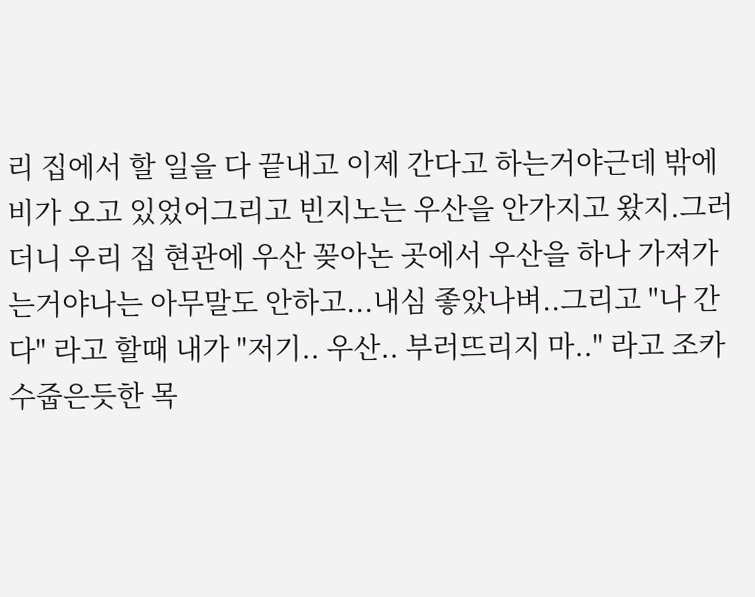리 집에서 할 일을 다 끝내고 이제 간다고 하는거야근데 밖에 비가 오고 있었어그리고 빈지노는 우산을 안가지고 왔지.그러더니 우리 집 현관에 우산 꽂아논 곳에서 우산을 하나 가져가는거야나는 아무말도 안하고...내심 좋았나벼..그리고 "나 간다" 라고 할때 내가 "저기.. 우산.. 부러뜨리지 마.." 라고 조카 수줍은듯한 목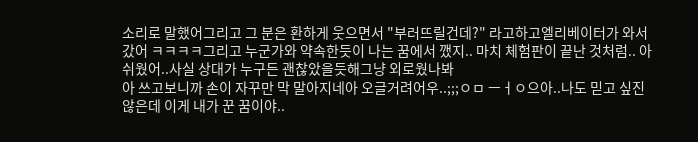소리로 말했어그리고 그 분은 환하게 웃으면서 "부러뜨릴건데?" 라고하고엘리베이터가 와서 갔어 ㅋㅋㅋㅋ그리고 누군가와 약속한듯이 나는 꿈에서 깼지.. 마치 체험판이 끝난 것처럼.. 아쉬웠어..사실 상대가 누구든 괜찮았을듯해그냥 외로웠나봐
아 쓰고보니까 손이 자꾸만 막 말아지네아 오글거려어우..;;;ㅇㅁ ㅡㅓㅇ으아..나도 믿고 싶진 않은데 이게 내가 꾼 꿈이야..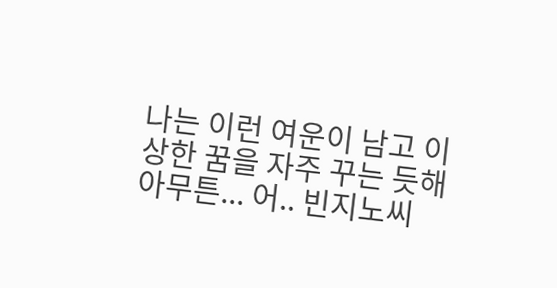나는 이런 여운이 남고 이상한 꿈을 자주 꾸는 듯해
아무튼... 어.. 빈지노씨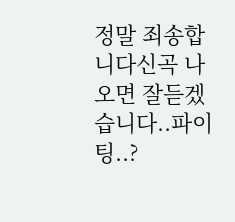정말 죄송합니다신곡 나오면 잘듣겠습니다..파이팅..?